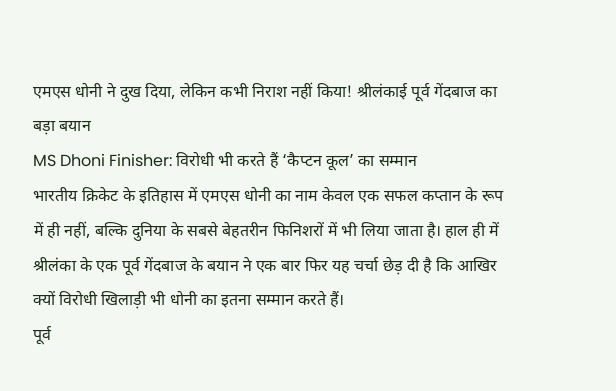एमएस धोनी ने दुख दिया, लेकिन कभी निराश नहीं किया! श्रीलंकाई पूर्व गेंदबाज का बड़ा बयान
MS Dhoni Finisher: विरोधी भी करते हैं ‘कैप्टन कूल’ का सम्मान
भारतीय क्रिकेट के इतिहास में एमएस धोनी का नाम केवल एक सफल कप्तान के रूप में ही नहीं, बल्कि दुनिया के सबसे बेहतरीन फिनिशरों में भी लिया जाता है। हाल ही में श्रीलंका के एक पूर्व गेंदबाज के बयान ने एक बार फिर यह चर्चा छेड़ दी है कि आखिर क्यों विरोधी खिलाड़ी भी धोनी का इतना सम्मान करते हैं।
पूर्व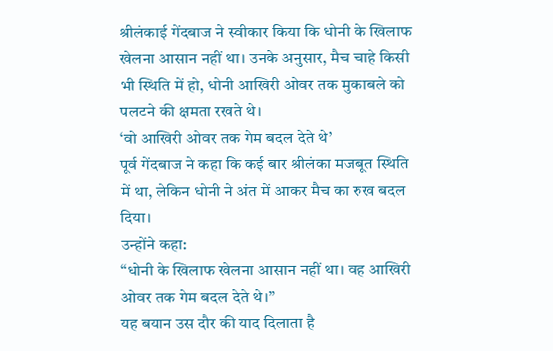श्रीलंकाई गेंदबाज ने स्वीकार किया कि धोनी के खिलाफ खेलना आसान नहीं था। उनके अनुसार, मैच चाहे किसी भी स्थिति में हो, धोनी आखिरी ओवर तक मुकाबले को पलटने की क्षमता रखते थे।
‘वो आखिरी ओवर तक गेम बदल देते थे’
पूर्व गेंदबाज ने कहा कि कई बार श्रीलंका मजबूत स्थिति में था, लेकिन धोनी ने अंत में आकर मैच का रुख बदल दिया।
उन्होंने कहा:
“धोनी के खिलाफ खेलना आसान नहीं था। वह आखिरी ओवर तक गेम बदल देते थे।”
यह बयान उस दौर की याद दिलाता है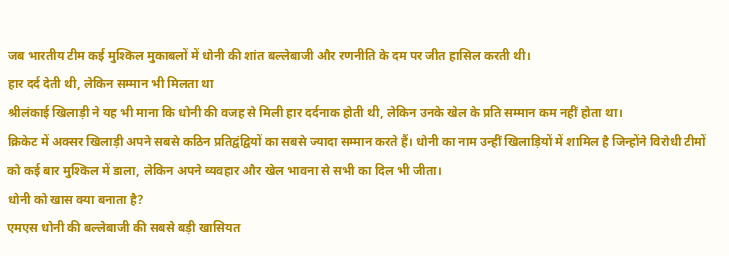जब भारतीय टीम कई मुश्किल मुकाबलों में धोनी की शांत बल्लेबाजी और रणनीति के दम पर जीत हासिल करती थी।
हार दर्द देती थी, लेकिन सम्मान भी मिलता था
श्रीलंकाई खिलाड़ी ने यह भी माना कि धोनी की वजह से मिली हार दर्दनाक होती थी, लेकिन उनके खेल के प्रति सम्मान कम नहीं होता था।
क्रिकेट में अक्सर खिलाड़ी अपने सबसे कठिन प्रतिद्वंद्वियों का सबसे ज्यादा सम्मान करते हैं। धोनी का नाम उन्हीं खिलाड़ियों में शामिल है जिन्होंने विरोधी टीमों को कई बार मुश्किल में डाला, लेकिन अपने व्यवहार और खेल भावना से सभी का दिल भी जीता।
धोनी को खास क्या बनाता है?
एमएस धोनी की बल्लेबाजी की सबसे बड़ी खासियत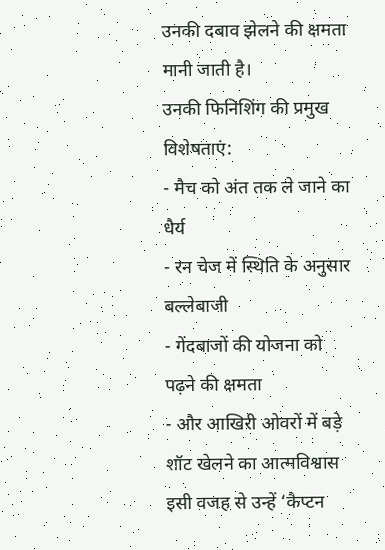उनकी दबाव झेलने की क्षमता मानी जाती है।
उनकी फिनिशिंग की प्रमुख विशेषताएं:
- मैच को अंत तक ले जाने का धैर्य
- रन चेज में स्थिति के अनुसार बल्लेबाजी
- गेंदबाजों की योजना को पढ़ने की क्षमता
- और आखिरी ओवरों में बड़े शॉट खेलने का आत्मविश्वास
इसी वजह से उन्हें ‘कैप्टन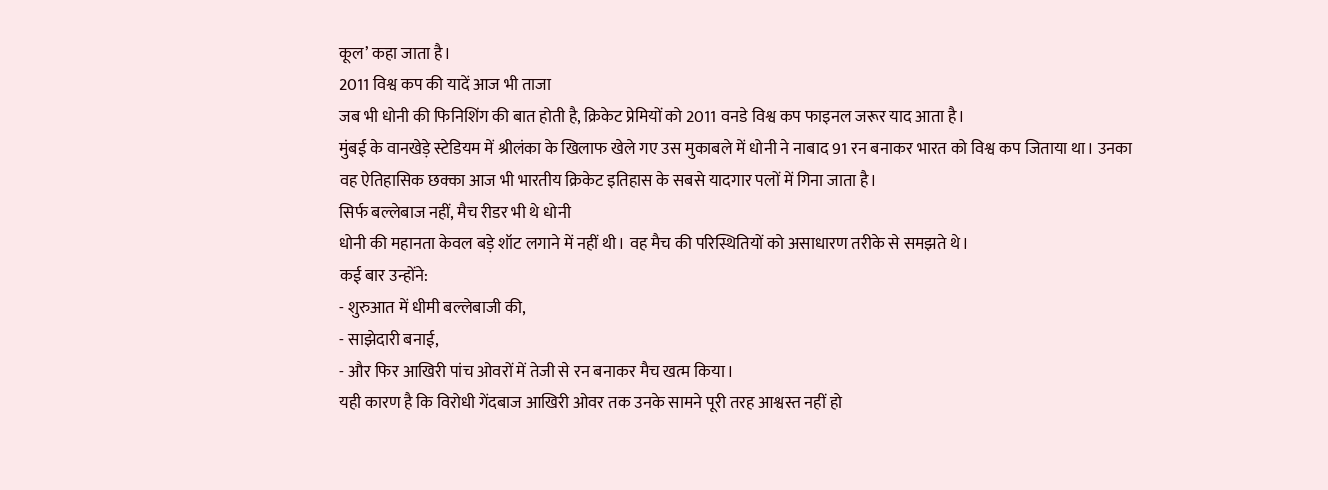कूल’ कहा जाता है।
2011 विश्व कप की यादें आज भी ताजा
जब भी धोनी की फिनिशिंग की बात होती है, क्रिकेट प्रेमियों को 2011 वनडे विश्व कप फाइनल जरूर याद आता है।
मुंबई के वानखेड़े स्टेडियम में श्रीलंका के खिलाफ खेले गए उस मुकाबले में धोनी ने नाबाद 91 रन बनाकर भारत को विश्व कप जिताया था। उनका वह ऐतिहासिक छक्का आज भी भारतीय क्रिकेट इतिहास के सबसे यादगार पलों में गिना जाता है।
सिर्फ बल्लेबाज नहीं, मैच रीडर भी थे धोनी
धोनी की महानता केवल बड़े शॉट लगाने में नहीं थी। वह मैच की परिस्थितियों को असाधारण तरीके से समझते थे।
कई बार उन्होंने:
- शुरुआत में धीमी बल्लेबाजी की,
- साझेदारी बनाई,
- और फिर आखिरी पांच ओवरों में तेजी से रन बनाकर मैच खत्म किया।
यही कारण है कि विरोधी गेंदबाज आखिरी ओवर तक उनके सामने पूरी तरह आश्वस्त नहीं हो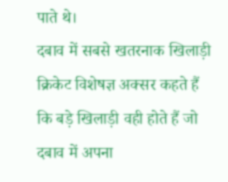पाते थे।
दबाव में सबसे खतरनाक खिलाड़ी
क्रिकेट विशेषज्ञ अक्सर कहते हैं कि बड़े खिलाड़ी वही होते हैं जो दबाव में अपना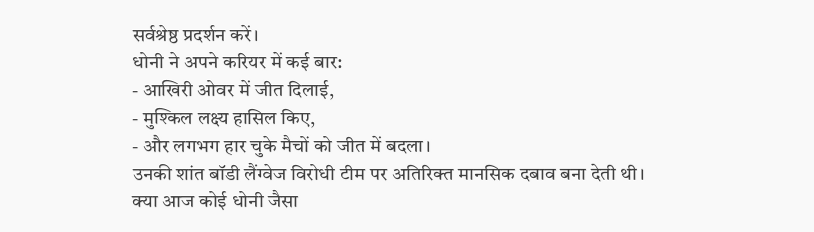सर्वश्रेष्ठ प्रदर्शन करें।
धोनी ने अपने करियर में कई बार:
- आखिरी ओवर में जीत दिलाई,
- मुश्किल लक्ष्य हासिल किए,
- और लगभग हार चुके मैचों को जीत में बदला।
उनकी शांत बॉडी लैंग्वेज विरोधी टीम पर अतिरिक्त मानसिक दबाव बना देती थी।
क्या आज कोई धोनी जैसा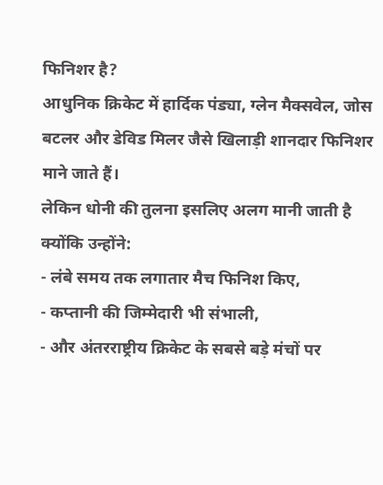फिनिशर है?
आधुनिक क्रिकेट में हार्दिक पंड्या, ग्लेन मैक्सवेल, जोस बटलर और डेविड मिलर जैसे खिलाड़ी शानदार फिनिशर माने जाते हैं।
लेकिन धोनी की तुलना इसलिए अलग मानी जाती है क्योंकि उन्होंने:
- लंबे समय तक लगातार मैच फिनिश किए,
- कप्तानी की जिम्मेदारी भी संभाली,
- और अंतरराष्ट्रीय क्रिकेट के सबसे बड़े मंचों पर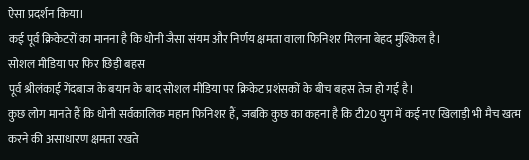ऐसा प्रदर्शन किया।
कई पूर्व क्रिकेटरों का मानना है कि धोनी जैसा संयम और निर्णय क्षमता वाला फिनिशर मिलना बेहद मुश्किल है।
सोशल मीडिया पर फिर छिड़ी बहस
पूर्व श्रीलंकाई गेंदबाज के बयान के बाद सोशल मीडिया पर क्रिकेट प्रशंसकों के बीच बहस तेज हो गई है।
कुछ लोग मानते हैं कि धोनी सर्वकालिक महान फिनिशर हैं, जबकि कुछ का कहना है कि टी20 युग में कई नए खिलाड़ी भी मैच खत्म करने की असाधारण क्षमता रखते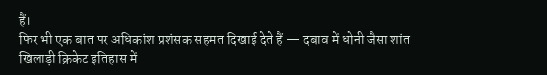हैं।
फिर भी एक बात पर अधिकांश प्रशंसक सहमत दिखाई देते हैं — दबाव में धोनी जैसा शांत खिलाड़ी क्रिकेट इतिहास में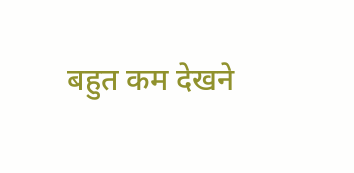बहुत कम देखने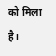को मिला है।